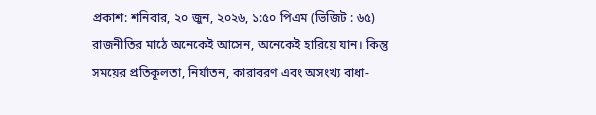প্রকাশ: শনিবার, ২০ জুন, ২০২৬, ১:৫০ পিএম (ভিজিট : ৬৫)
রাজনীতির মাঠে অনেকেই আসেন, অনেকেই হারিয়ে যান। কিন্তু সময়ের প্রতিকূলতা, নির্যাতন, কারাবরণ এবং অসংখ্য বাধা-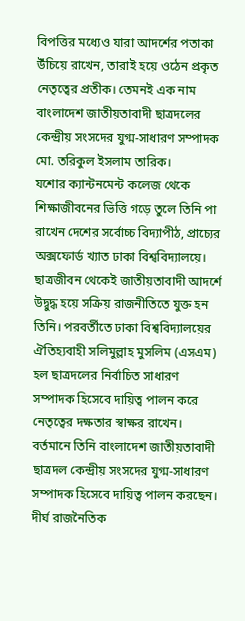বিপত্তির মধ্যেও যারা আদর্শের পতাকা উঁচিয়ে রাখেন, তারাই হয়ে ওঠেন প্রকৃত নেতৃত্বের প্রতীক। তেমনই এক নাম বাংলাদেশ জাতীয়তাবাদী ছাত্রদলের কেন্দ্রীয় সংসদের যুগ্ম-সাধারণ সম্পাদক মো. তরিকুল ইসলাম তারিক।
যশোর ক্যান্টনমেন্ট কলেজ থেকে শিক্ষাজীবনের ভিত্তি গড়ে তুলে তিনি পা রাখেন দেশের সর্বোচ্চ বিদ্যাপীঠ, প্রাচ্যের অক্সফোর্ড খ্যাত ঢাকা বিশ্ববিদ্যালয়ে। ছাত্রজীবন থেকেই জাতীয়তাবাদী আদর্শে উদ্বুদ্ধ হয়ে সক্রিয় রাজনীতিতে যুক্ত হন তিনি। পরবর্তীতে ঢাকা বিশ্ববিদ্যালয়ের ঐতিহ্যবাহী সলিমুল্লাহ মুসলিম (এসএম) হল ছাত্রদলের নির্বাচিত সাধারণ সম্পাদক হিসেবে দায়িত্ব পালন করে নেতৃত্বের দক্ষতার স্বাক্ষর রাখেন। বর্তমানে তিনি বাংলাদেশ জাতীয়তাবাদী ছাত্রদল কেন্দ্রীয় সংসদের যুগ্ম-সাধারণ সম্পাদক হিসেবে দায়িত্ব পালন করছেন।
দীর্ঘ রাজনৈতিক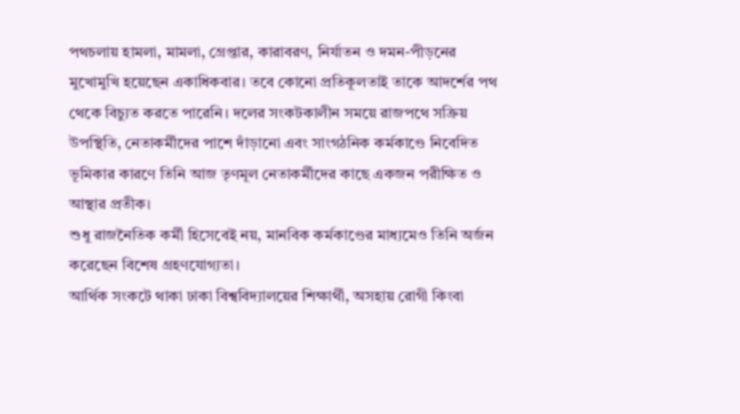পথচলায় হামলা, মামলা, গ্রেপ্তার, কারাবরণ, নির্যাতন ও দমন-পীড়নের মুখোমুখি হয়েছেন একাধিকবার। তবে কোনো প্রতিকূলতাই তাকে আদর্শের পথ থেকে বিচ্যুত করতে পারেনি। দলের সংকটকালীন সময়ে রাজপথে সক্রিয় উপস্থিতি, নেতাকর্মীদের পাশে দাঁড়ানো এবং সাংগঠনিক কর্মকাণ্ডে নিবেদিত ভূমিকার কারণে তিনি আজ তৃণমূল নেতাকর্মীদের কাছে একজন পরীক্ষিত ও আস্থার প্রতীক।
শুধু রাজনৈতিক কর্মী হিসেবেই নয়, মানবিক কর্মকাণ্ডের মাধ্যমেও তিনি অর্জন করেছেন বিশেষ গ্রহণযোগ্যতা।
আর্থিক সংকটে থাকা ঢাকা বিশ্ববিদ্যালয়ের শিক্ষার্থী, অসহায় রোগী কিংবা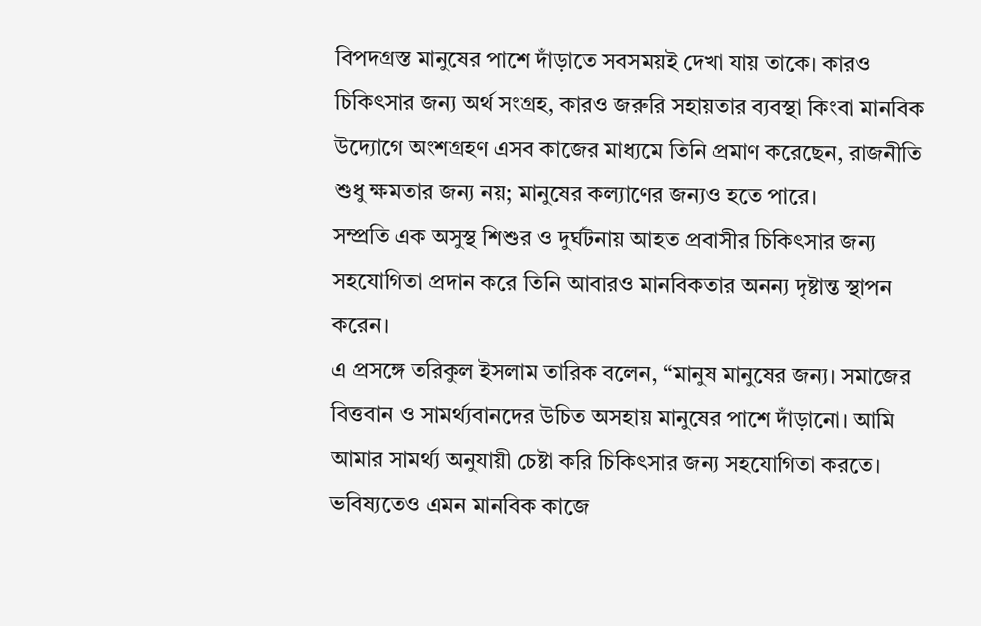বিপদগ্রস্ত মানুষের পাশে দাঁড়াতে সবসময়ই দেখা যায় তাকে। কারও চিকিৎসার জন্য অর্থ সংগ্রহ, কারও জরুরি সহায়তার ব্যবস্থা কিংবা মানবিক উদ্যোগে অংশগ্রহণ এসব কাজের মাধ্যমে তিনি প্রমাণ করেছেন, রাজনীতি শুধু ক্ষমতার জন্য নয়; মানুষের কল্যাণের জন্যও হতে পারে।
সম্প্রতি এক অসুস্থ শিশুর ও দুর্ঘটনায় আহত প্রবাসীর চিকিৎসার জন্য সহযোগিতা প্রদান করে তিনি আবারও মানবিকতার অনন্য দৃষ্টান্ত স্থাপন করেন।
এ প্রসঙ্গে তরিকুল ইসলাম তারিক বলেন, “মানুষ মানুষের জন্য। সমাজের বিত্তবান ও সামর্থ্যবানদের উচিত অসহায় মানুষের পাশে দাঁড়ানো। আমি আমার সামর্থ্য অনুযায়ী চেষ্টা করি চিকিৎসার জন্য সহযোগিতা করতে। ভবিষ্যতেও এমন মানবিক কাজে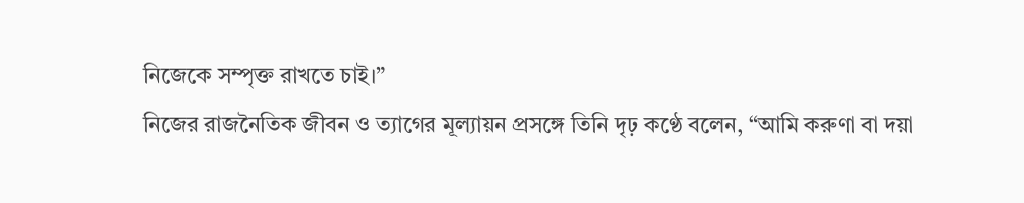নিজেকে সম্পৃক্ত রাখতে চাই।”
নিজের রাজনৈতিক জীবন ও ত্যাগের মূল্যায়ন প্রসঙ্গে তিনি দৃঢ় কণ্ঠে বলেন, “আমি করুণা বা দয়া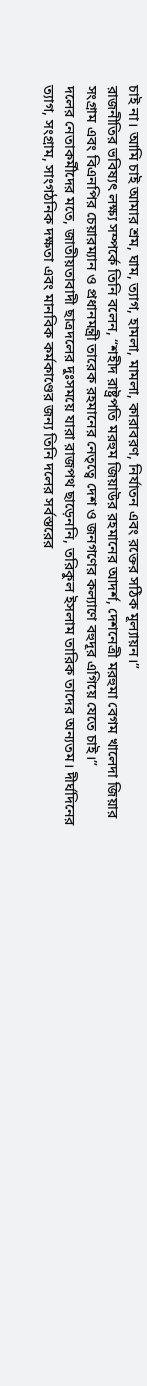চাই না। আমি চাই আমার শ্রম, ঘাম, ত্যাগ, হামলা, মামলা, কারাবরণ, নির্যাতন এবং রক্তের সঠিক মূল্যায়ন।”
রাজনীতির ভবিষ্যৎ লক্ষ্য সম্পর্কে তিনি বলেন, “শহীদ রাষ্ট্রপতি মরহুম জিয়াউর রহমানের আদর্শ, দেশনেত্রী মরহুমা বেগম খালেদা জিয়ার সংগ্রাম এবং বিএনপির চেয়ারম্যান ও প্রধানমন্ত্রী তারেক রহমানের নেতৃত্বে দেশ ও জনগণের কল্যাণে বহুদূর এগিয়ে যেতে চাই।”
দলের নেতাকর্মীদের মতে, জাতীয়তাবাদী ছাত্রদলের দুঃসময়ে যারা রাজপথ ছাড়েননি, তরিকুল ইসলাম তারিক তাদের অন্যতম। দীর্ঘদিনের ত্যাগ, সংগ্রাম, সাংগঠনিক দক্ষতা এবং মানবিক কর্মকাণ্ডের জন্য তিনি দলের সর্বস্তরের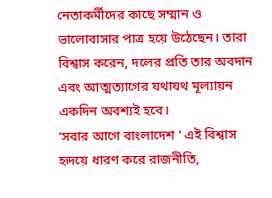নেতাকর্মীদের কাছে সম্মান ও ভালোবাসার পাত্র হয়ে উঠেছেন। তারা বিশ্বাস করেন, দলের প্রতি তার অবদান এবং আত্মত্যাগের যথাযথ মূল্যায়ন একদিন অবশ্যই হবে।
‘সবার আগে বাংলাদেশ ’ এই বিশ্বাস হৃদয়ে ধারণ করে রাজনীতি,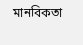মানবিকতা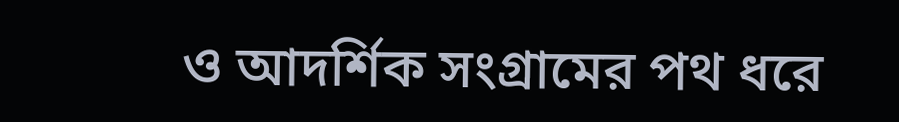ও আদর্শিক সংগ্রামের পথ ধরে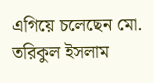এগিয়ে চলেছেন মো. তরিকুল ইসলাম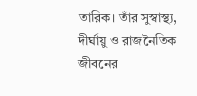তারিক। তাঁর সুস্বাস্থ্য, দীর্ঘায়ু ও রাজনৈতিক জীবনের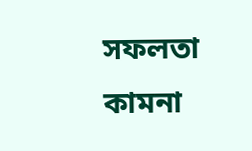সফলতা কামনা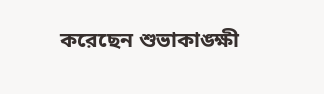করেছেন শুভাকাঙ্ক্ষী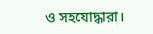ও সহযোদ্ধারা।